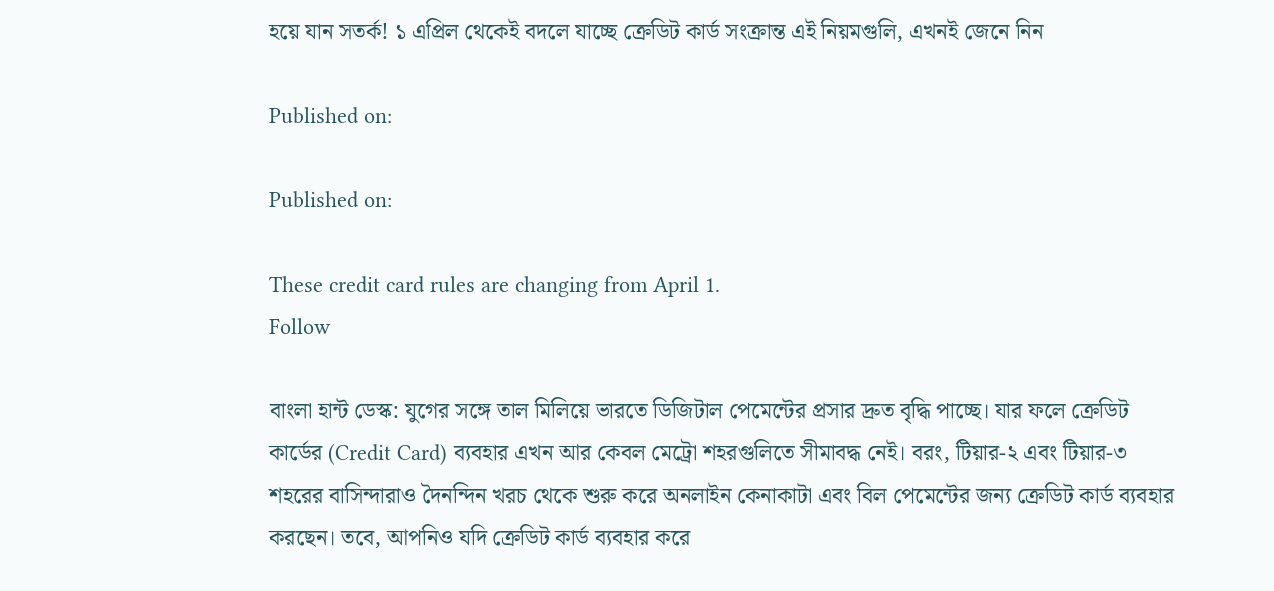হয়ে যান সতর্ক! ১ এপ্রিল থেকেই বদলে যাচ্ছে ক্রেডিট কার্ড সংক্রান্ত এই নিয়মগুলি, এখনই জেনে নিন

Published on:

Published on:

These credit card rules are changing from April 1.
Follow

বাংলা হান্ট ডেস্ক: যুগের সঙ্গে তাল মিলিয়ে ভারতে ডিজিটাল পেমেন্টের প্রসার দ্রুত বৃদ্ধি পাচ্ছে। যার ফলে ক্রেডিট কার্ডের (Credit Card) ব্যবহার এখন আর কেবল মেট্রো শহরগুলিতে সীমাবদ্ধ নেই। বরং, টিয়ার-২ এবং টিয়ার-৩ শহরের বাসিন্দারাও দৈনন্দিন খরচ থেকে শুরু করে অনলাইন কেনাকাটা এবং বিল পেমেন্টের জন্য ক্রেডিট কার্ড ব্যবহার করছেন। তবে, আপনিও যদি ক্রেডিট কার্ড ব্যবহার করে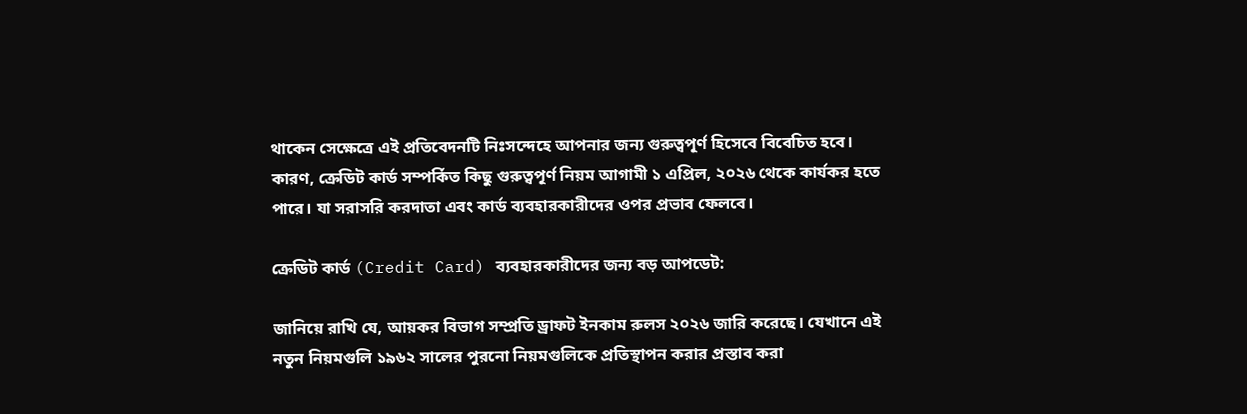থাকেন সেক্ষেত্রে এই প্রতিবেদনটি নিঃসন্দেহে আপনার জন্য গুরুত্বপূর্ণ হিসেবে বিবেচিত হবে। কারণ, ক্রেডিট কার্ড সম্পর্কিত কিছু গুরুত্বপূর্ণ নিয়ম আগামী ১ এপ্রিল, ২০২৬ থেকে কার্যকর হতে পারে। যা সরাসরি করদাতা এবং কার্ড ব্যবহারকারীদের ওপর প্রভাব ফেলবে।

ক্রেডিট কার্ড (Credit Card) ব্যবহারকারীদের জন্য বড় আপডেট:

জানিয়ে রাখি যে, আয়কর বিভাগ সম্প্রতি ড্রাফট ইনকাম রুলস ২০২৬ জারি করেছে। যেখানে এই নতুন নিয়মগুলি ১৯৬২ সালের পুরনো নিয়মগুলিকে প্রতিস্থাপন করার প্রস্তাব করা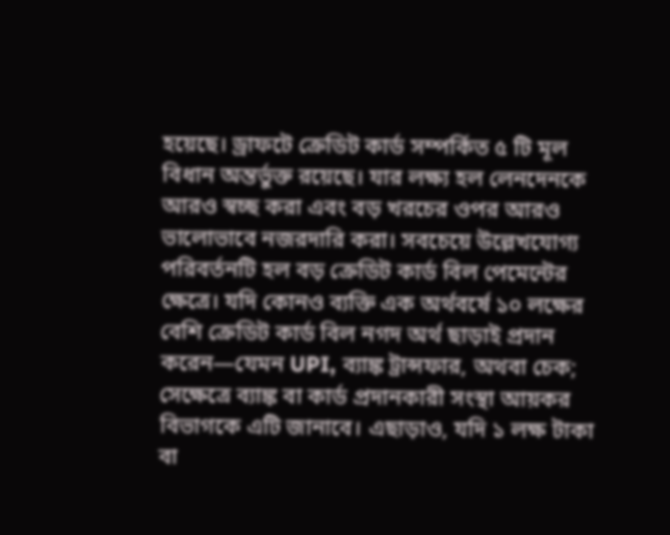হয়েছে। ড্রাফটে ক্রেডিট কার্ড সম্পর্কিত ৫ টি মূল বিধান অন্তর্ভুক্ত রয়েছে। যার লক্ষ্য হল লেনদেনকে আরও স্বচ্ছ করা এবং বড় খরচের ওপর আরও ভালোভাবে নজরদারি করা। সবচেয়ে উল্লেখযোগ্য পরিবর্তনটি হল বড় ক্রেডিট কার্ড বিল পেমেন্টের ক্ষেত্রে। যদি কোনও ব্যক্তি এক অর্থবর্ষে ১০ লক্ষের বেশি ক্রেডিট কার্ড বিল নগদ অর্থ ছাড়াই প্রদান করেন—যেমন UPI, ব্যাঙ্ক ট্রান্সফার, অথবা চেক; সেক্ষেত্রে ব্যাঙ্ক বা কার্ড প্রদানকারী সংস্থা আয়কর বিভাগকে এটি জানাবে। এছাড়াও, যদি ১ লক্ষ টাকা বা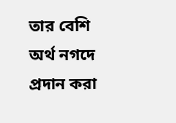তার বেশি অর্থ নগদে প্রদান করা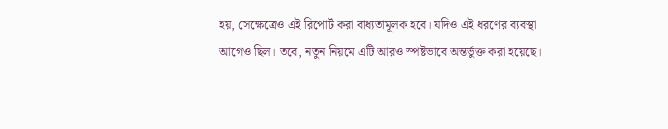হয়, সেক্ষেত্রেও এই রিপোর্ট করা বাধ্যতামূলক হবে। যদিও এই ধরণের ব্যবস্থা আগেও ছিল। তবে, নতুন নিয়মে এটি আরও স্পষ্টভাবে অন্তর্ভুক্ত করা হয়েছে।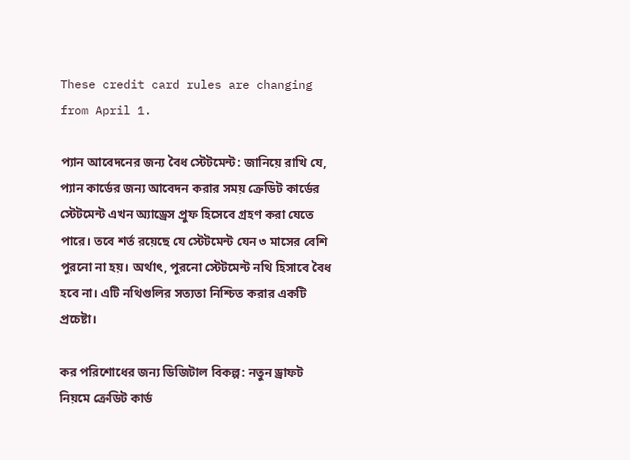These credit card rules are changing from April 1.

প্যান আবেদনের জন্য বৈধ স্টেটমেন্ট: জানিয়ে রাখি যে, প্যান কার্ডের জন্য আবেদন করার সময় ক্রেডিট কার্ডের স্টেটমেন্ট এখন অ্যাড্রেস প্রুফ হিসেবে গ্রহণ করা যেতে পারে। তবে শর্ত রয়েছে যে স্টেটমেন্ট যেন ৩ মাসের বেশি পুরনো না হয়। অর্থাৎ, পুরনো স্টেটমেন্ট নথি হিসাবে বৈধ হবে না। এটি নথিগুলির সত্যতা নিশ্চিত করার একটি প্রচেষ্টা।

কর পরিশোধের জন্য ডিজিটাল বিকল্প: নতুন ড্রাফট নিয়মে ক্রেডিট কার্ড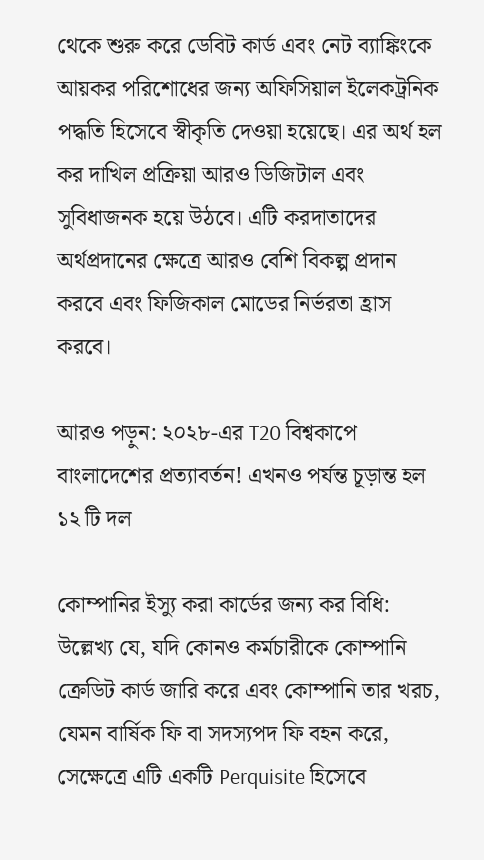থেকে শুরু করে ডেবিট কার্ড এবং নেট ব্যাঙ্কিংকে আয়কর পরিশোধের জন্য অফিসিয়াল ইলেকট্রনিক পদ্ধতি হিসেবে স্বীকৃতি দেওয়া হয়েছে। এর অর্থ হল কর দাখিল প্রক্রিয়া আরও ডিজিটাল এবং সুবিধাজনক হয়ে উঠবে। এটি করদাতাদের অর্থপ্রদানের ক্ষেত্রে আরও বেশি বিকল্প প্রদান করবে এবং ফিজিকাল মোডের নির্ভরতা হ্রাস করবে।

আরও পড়ুন: ২০২৮-এর T20 বিশ্বকাপে বাংলাদেশের প্রত্যাবর্তন! এখনও পর্যন্ত চূড়ান্ত হল ১২ টি দল

কোম্পানির ইস্যু করা কার্ডের জন্য কর বিধি: উল্লেখ্য যে, যদি কোনও কর্মচারীকে কোম্পানি ক্রেডিট কার্ড জারি করে এবং কোম্পানি তার খরচ, যেমন বার্ষিক ফি বা সদস্যপদ ফি বহন করে, সেক্ষেত্রে এটি একটি Perquisite হিসেবে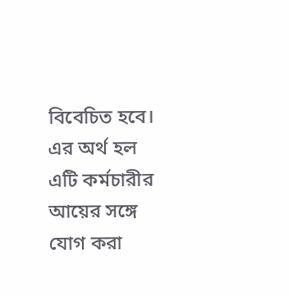বিবেচিত হবে। এর অর্থ হল এটি কর্মচারীর আয়ের সঙ্গে যোগ করা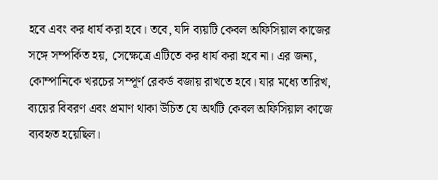হবে এবং কর ধার্য করা হবে। তবে, যদি ব্যয়টি কেবল অফিসিয়াল কাজের সঙ্গে সম্পর্কিত হয়, সেক্ষেত্রে এটিতে কর ধার্য করা হবে না। এর জন্য, কোম্পানিকে খরচের সম্পূর্ণ রেকর্ড বজায় রাখতে হবে। যার মধ্যে তারিখ, ব্যয়ের বিবরণ এবং প্রমাণ থাকা উচিত যে অর্থটি কেবল অফিসিয়াল কাজে ব্যবহৃত হয়েছিল।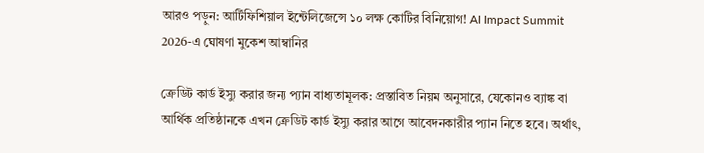আরও পড়ুন: আর্টিফিশিয়াল ইন্টেলিজেন্সে ১০ লক্ষ কোটির বিনিয়োগ! AI Impact Summit 2026-এ ঘোষণা মুকেশ আম্বানির

ক্রেডিট কার্ড ইস্যু করার জন্য প্যান বাধ্যতামূলক: প্রস্তাবিত নিয়ম অনুসারে, যেকোনও ব্যাঙ্ক বা আর্থিক প্রতিষ্ঠানকে এখন ক্রেডিট কার্ড ইস্যু করার আগে আবেদনকারীর প্যান নিতে হবে। অর্থাৎ,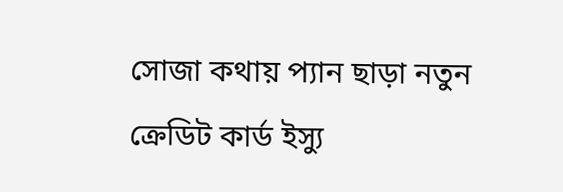সোজা কথায় প্যান ছাড়া নতুন ক্রেডিট কার্ড ইস্যু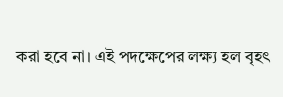করা হবে না। এই পদক্ষেপের লক্ষ্য হল বৃহৎ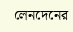লেনদেনের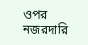ওপর নজরদারি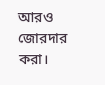আরও জোরদার করা।